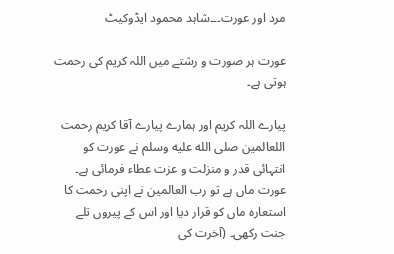مرد اور عورت۔۔۔شاہد محمود ایڈوکیٹ

عورت ہر صورت و رشتے میں اللہ کریم کی رحمت ہوتی ہے۔

پیارے اللہ کریم اور ہمارے پیارے آقا کریم رحمت اللعالمین صلى الله عليه وسلم نے عورت کو انتہائی قدر و منزلت و عزت عطاء فرمائی ہے۔ عورت ماں ہے تو رب العالمین نے اپنی رحمت کا استعارہ ماں کو قرار دیا اور اس کے پیروں تلے جنت رکھی۔ (آخرت کی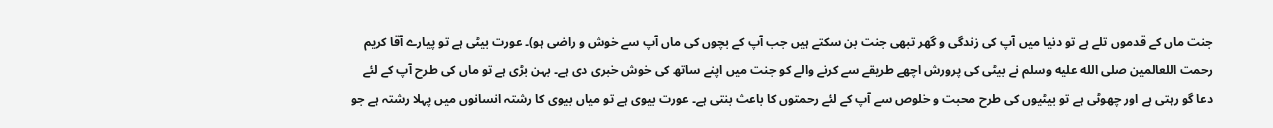جنت ماں کے قدموں تلے ہے تو دنیا میں آپ کی زندگی و گھر تبھی جنت بن سکتے ہیں جب آپ کے بچوں کی ماں آپ سے خوش و راضی ہو)۔ عورت بیٹی ہے تو پیارے آقا کریم رحمت اللعالمین صلى الله عليه وسلم نے بیٹی کی پرورش اچھے طریقے سے کرنے والے کو جنت میں اپنے ساتھ کی خوش خبری دی ہے۔ بہن بڑی ہے تو ماں کی طرح آپ کے لئے دعا گو رہتی ہے اور چھوٹی ہے تو بیٹیوں کی طرح محبت و خلوص سے آپ کے لئے رحمتوں کا باعث بنتی ہے۔ عورت بیوی ہے تو میاں بیوی کا رشتہ انسانوں میں پہلا رشتہ ہے جو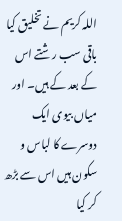اللہ کریم نے تخلیق کیا باقی سب رشتے اس کے بعد کے ہیں۔ اور میاں بیوی ایک دوسرے کا لباس و سکون ہیں اس سے بڑھ کر کیا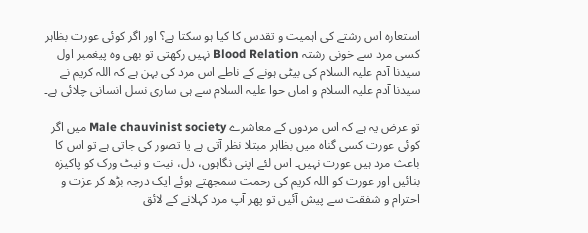استعارہ اس رشتے کی اہمیت و تقدس کا کیا ہو سکتا ہے؟ اور اگر کوئی عورت بظاہر کسی مرد سے خونی رشتہ Blood Relation نہیں رکھتی تو بھی وہ پیغمبر اول سیدنا آدم علیہ السلام کی بیٹی ہونے کے ناطے اس مرد کی بہن ہے کہ اللہ کریم نے سیدنا آدم علیہ السلام و اماں حوا علیہ السلام سے ہی ساری نسل انسانی چلائی ہے۔

تو عرض یہ ہے کہ اس مردوں کے معاشرے Male chauvinist society میں اگر کوئی عورت کسی گناہ میں بظاہر مبتلا نظر آتی ہے یا تصور کی جاتی ہے تو اس کا باعث مرد ہیں عورت نہیں۔ اس لئے اپنی نگاہوں، دل، نیت و نیٹ ورک کو پاکیزہ بنائیں اور عورت کو اللہ کریم کی رحمت سمجھتے ہوئے ایک درجہ بڑھ کر عزت و احترام و شفقت سے پیش آئیں تو پھر آپ مرد کہلانے کے لائق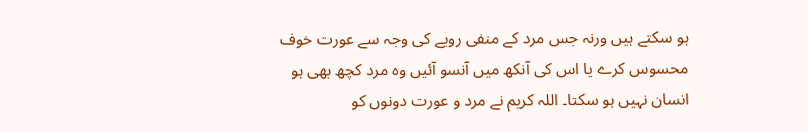ہو سکتے ہیں ورنہ جس مرد کے منفی رویے کی وجہ سے عورت خوف محسوس کرے یا اس کی آنکھ میں آنسو آئیں وہ مرد کچھ بھی ہو انسان نہیں ہو سکتا۔ اللہ کریم نے مرد و عورت دونوں کو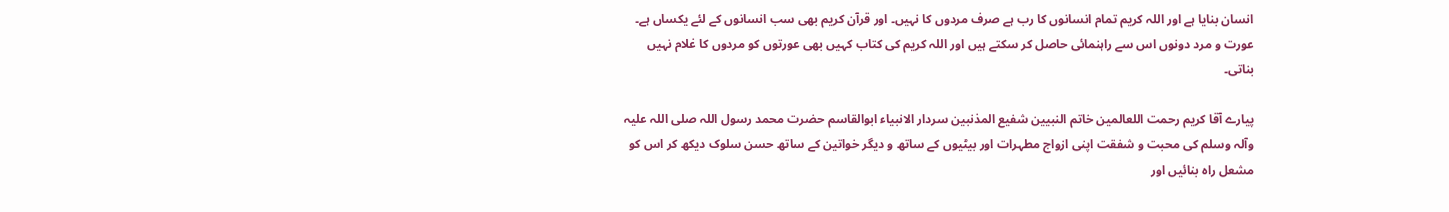انسان بنایا ہے اور اللہ کریم تمام انسانوں کا رب ہے صرف مردوں کا نہیں۔ اور قرآن کریم بھی سب انسانوں کے لئے یکساں ہے۔ عورت و مرد دونوں اس سے راہنمائی حاصل کر سکتے ہیں اور اللہ کریم کی کتاب کہیں بھی عورتوں کو مردوں کا غلام نہیں بناتی۔

پیارے آقا کریم رحمت اللعالمین خاتم النبیین شفیع المذنبین سردار الانبیاء ابوالقاسم حضرت محمد رسول اللہ صلی اللہ علیہ وآلہ وسلم کی محبت و شفقت اپنی ازواج مطہرات اور بیٹیوں کے ساتھ و دیگر خواتین کے ساتھ حسن سلوک دیکھ کر اس کو مشعل راہ بنائیں اور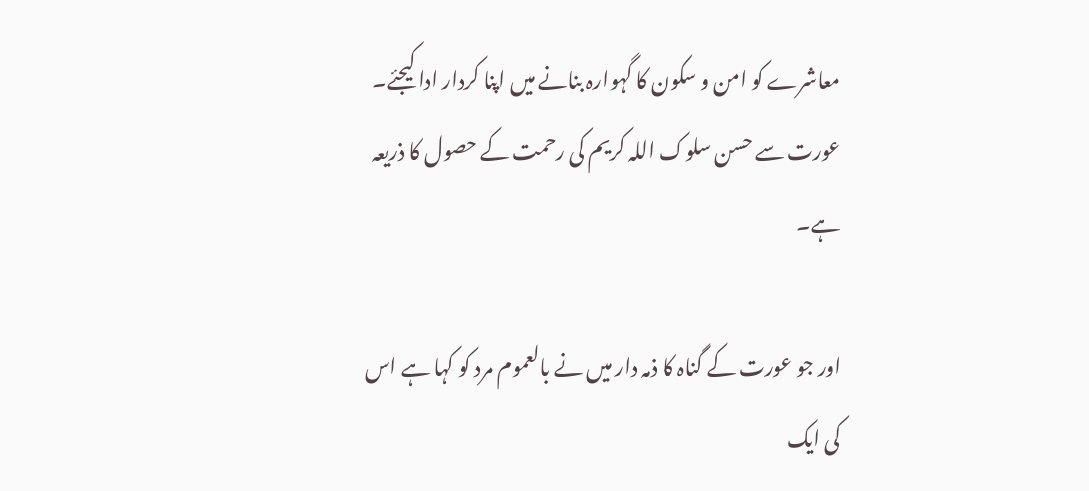معاشرے کو امن و سکون کا گہوارہ بنانے میں اپنا کردار ادا کیجئے۔ عورت سے حسن سلوک اللہ کریم کی رحمت کے حصول کا ذریعہ ہے۔

اور جو عورت کے گناہ کا ذمہ دار میں نے بالعموم مرد کو کہا ہے اس کی ایک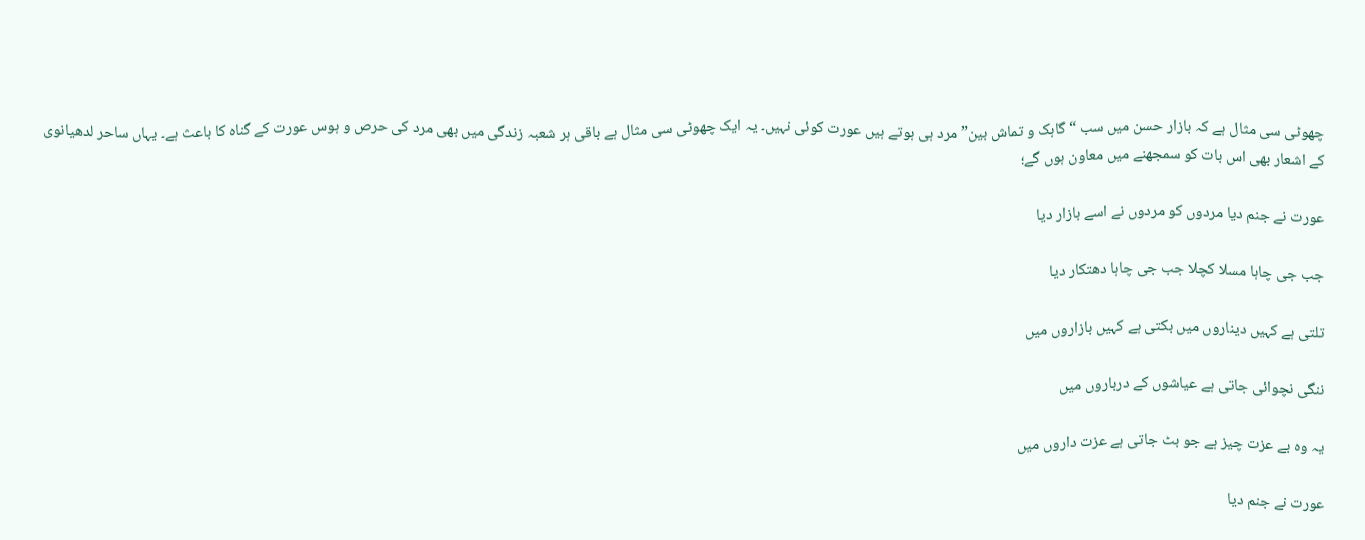چھوٹی سی مثال ہے کہ بازار حسن میں سب “گاہک و تماش بین” مرد ہی ہوتے ہیں عورت کوئی نہیں۔ یہ ایک چھوٹی سی مثال ہے باقی ہر شعبہ زندگی میں بھی مرد کی حرص و ہوس عورت کے گناہ کا باعث ہے۔ یہاں ساحر لدھیانوی کے اشعار بھی اس بات کو سمجھنے میں معاون ہوں گے؛

عورت نے جنم دیا مردوں کو مردوں نے اسے بازار دیا

جب جی چاہا مسلا کچلا جب جی چاہا دھتکار دیا

تلتی ہے کہیں دیناروں میں بکتی ہے کہیں بازاروں میں

ننگی نچوائی جاتی ہے عیاشوں کے درباروں میں

یہ وہ بے عزت چیز ہے جو بٹ جاتی ہے عزت داروں میں

عورت نے جنم دیا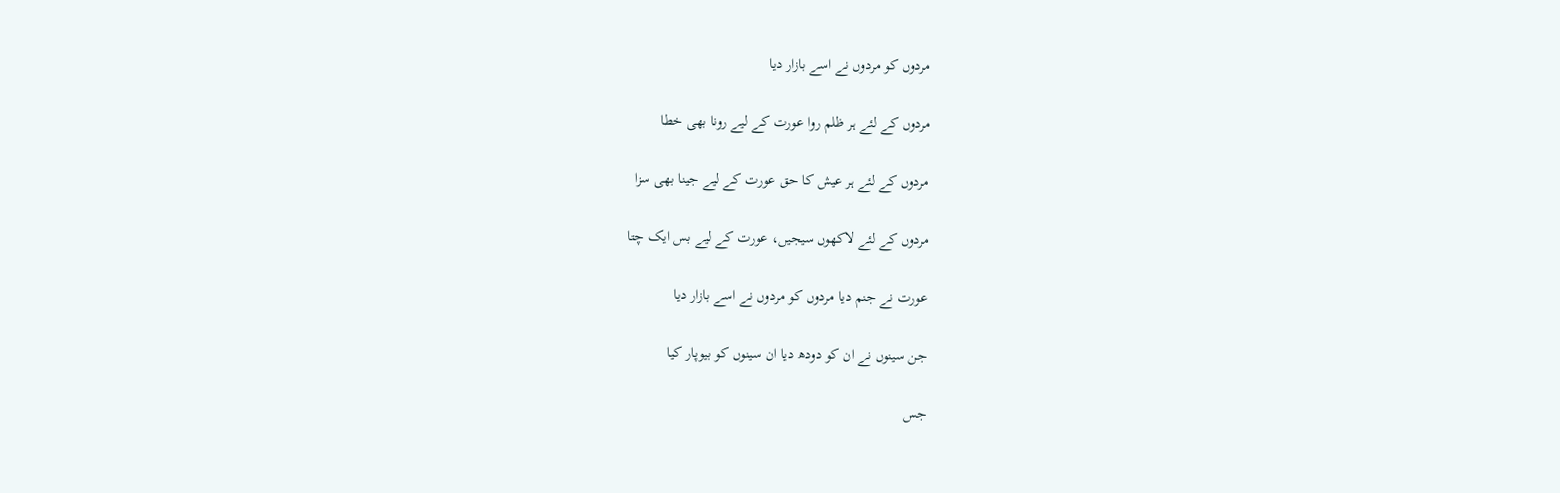مردوں کو مردوں نے اسے بازار دیا

مردوں کے لئے ہر ظلم روا عورت کے لیے رونا بھی خطا

مردوں کے لئے ہر عیش کا حق عورت کے لیے جینا بھی سزا

مردوں کے لئے لاکھوں سیجیں، عورت کے لیے بس ایک چتا

عورت نے جنم دیا مردوں کو مردوں نے اسے بازار دیا

جن سینوں نے ان کو دودھ دیا ان سینوں کو بیوپار کیا

جس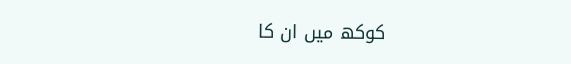کوکھ میں ان کا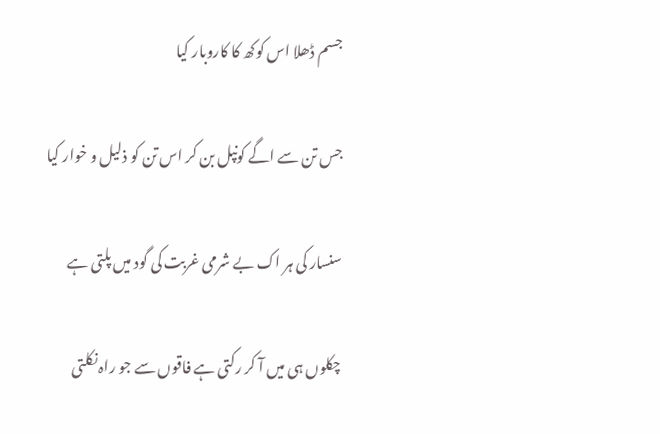جسم ڈھلا اس کوکھ کا کاروبار کیا

جس تن سے اگے کونپل بن کر اس تن کو ذلیل و خوار کیا

سنسار کی ہر اک بے شرمی غربت کی گود میں پلتی ہے

چکلوں ہی میں آ کر رکتی ہے فاقوں سے جو راہ نکلتی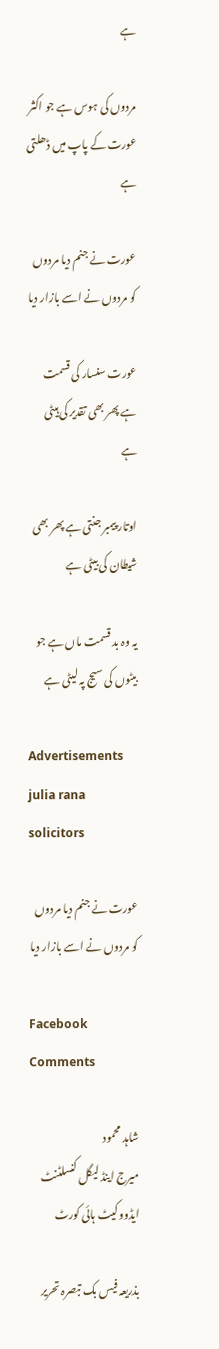ہے

مردوں کی ہوس ہے جو اکثر عورت کے پاپ میں ڈھلتی ہے

عورت نے جنم دیا مردوں کو مردوں نے اسے بازار دیا

عورت سنسار کی قسمت ہے پھر بھی تقدیر کی ہیٹی ہے

اوتار پیمبر جنتی ہے پھر بھی شیطان کی بیٹی ہے

یہ وہ بد قسمت ماں ہے جو بیٹوں کی سیج پہ لیٹی ہے

Advertisements
julia rana solicitors

عورت نے جنم دیا مردوں کو مردوں نے اسے بازار دیا

Facebook Comments

شاہد محمود
میرج اینڈ لیگل کنسلٹنٹ ایڈووکیٹ ہائی کورٹ

بذریعہ فیس بک تبصرہ تحریر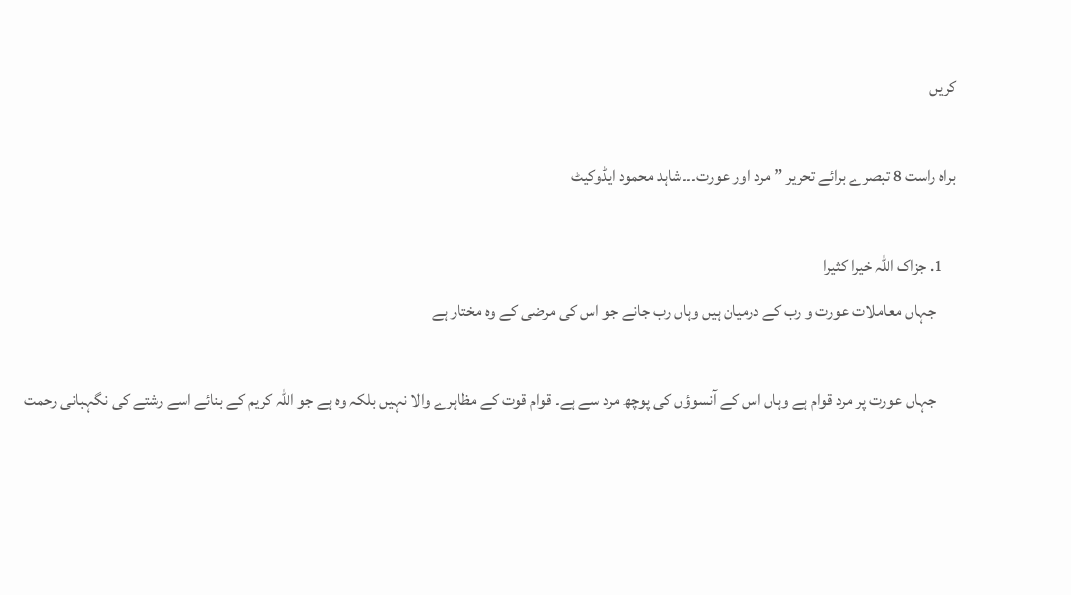کریں

براہ راست 8 تبصرے برائے تحریر ”مرد اور عورت۔۔۔شاہد محمود ایڈوکیٹ

    1. جزاک اللہ خیرا کثیرا
      جہاں معاملات عورت و رب کے درمیان ہیں وہاں رب جانے جو اس کی مرضی کے وہ مختار ہے

      جہاں عورت پر مرد قوام ہے وہاں اس کے آنسوؤں کی پوچھ مرد سے ہے۔ قوام قوت کے مظاہرے والا نہیں بلکہ وہ ہے جو اللہ کریم کے بنائے اسے رشتے کی نگہبانی رحمت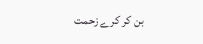بن کر کرے زحمت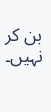بن کر نہیں۔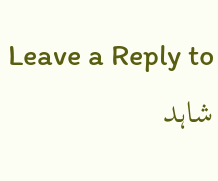Leave a Reply to شاہد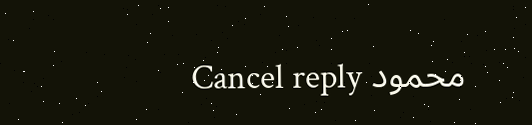محمود Cancel reply